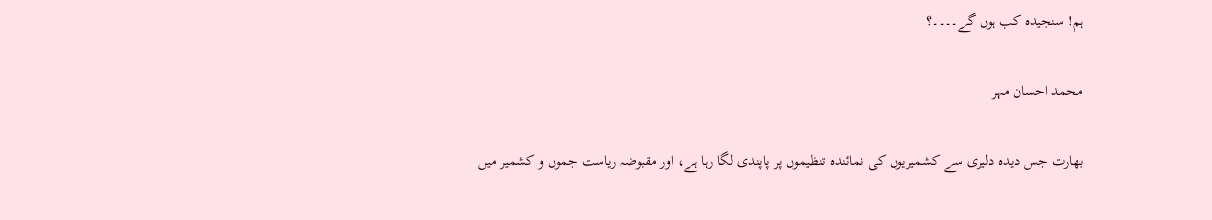ہم! سنجیدہ کب ہوں گے۔۔۔۔؟

محمد احسان مہر

بھارت جس دیدہ دلیری سے کشمیریوں کی نمائندہ تنظیموں پر پاپندی لگا رہا ہے، اور مقبوضہ ریاست جموں و کشمیر میں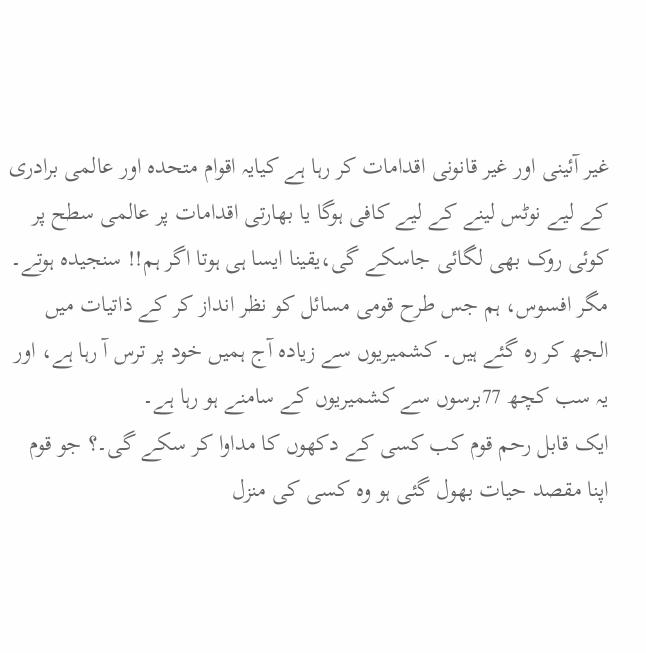غیر آئینی اور غیر قانونی اقدامات کر رہا ہے کیایہ اقوام متحدہ اور عالمی برادری کے لیے نوٹس لینے کے لیے کافی ہوگا یا بھارتی اقدامات پر عالمی سطح پر کوئی روک بھی لگائی جاسکے گی،یقینا ایسا ہی ہوتا اگر ہم!! سنجیدہ ہوتے۔ مگر افسوس، ہم جس طرح قومی مسائل کو نظر انداز کر کے ذاتیات میں الجھ کر رہ گئے ہیں۔ کشمیریوں سے زیادہ آج ہمیں خود پر ترس آ رہا ہے، اور یہ سب کچھ 77برسوں سے کشمیریوں کے سامنے ہو رہا ہے۔
ایک قابل رحم قوم کب کسی کے دکھوں کا مداوا کر سکے گی۔؟ جو قوم اپنا مقصد حیات بھول گئی ہو وہ کسی کی منزل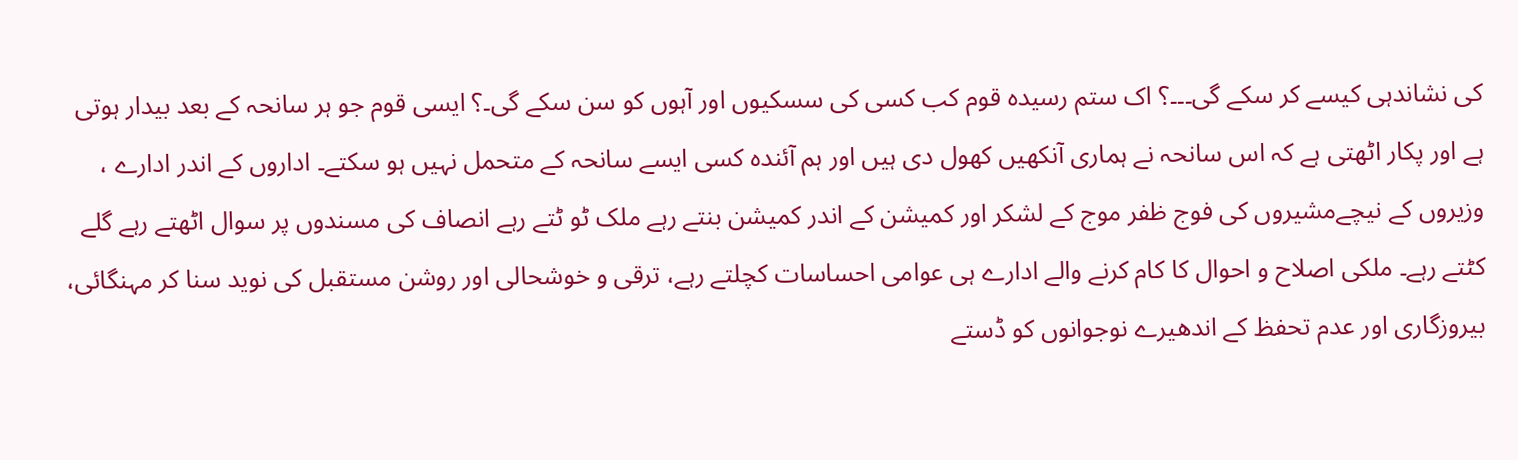کی نشاندہی کیسے کر سکے گی۔۔۔؟ اک ستم رسیدہ قوم کب کسی کی سسکیوں اور آہوں کو سن سکے گی۔؟ ایسی قوم جو ہر سانحہ کے بعد بیدار ہوتی ہے اور پکار اٹھتی ہے کہ اس سانحہ نے ہماری آنکھیں کھول دی ہیں اور ہم آئندہ کسی ایسے سانحہ کے متحمل نہیں ہو سکتے۔ اداروں کے اندر ادارے ، وزیروں کے نیچےمشیروں کی فوج ظفر موج کے لشکر اور کمیشن کے اندر کمیشن بنتے رہے ملک ٹو ٹتے رہے انصاف کی مسندوں پر سوال اٹھتے رہے گلے کٹتے رہے۔ ملکی اصلاح و احوال کا کام کرنے والے ادارے ہی عوامی احساسات کچلتے رہے، ترقی و خوشحالی اور روشن مستقبل کی نوید سنا کر مہنگائی، بیروزگاری اور عدم تحفظ کے اندھیرے نوجوانوں کو ڈستے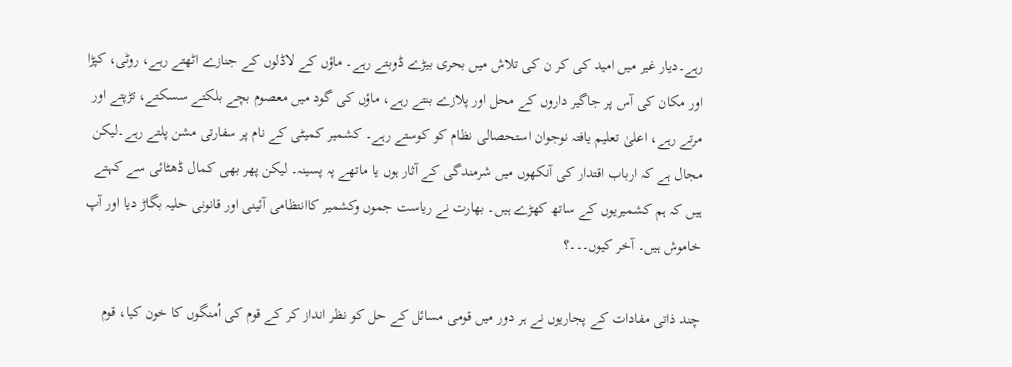رہے۔دیار غیر میں امید کی کر ن کی تلاش میں بحری بیڑے ڈوبتے رہے۔ ماؤں کے لاڈلوں کے جنازے اٹھتے رہے، روٹی، کپڑا اور مکان کی آس پر جاگیر داروں کے محل اور پلازے بنتے رہے، ماؤں کی گود میں معصوم بچے بلکتے سسکتے، تڑپتے اور مرتے رہے، اعلیٰ تعلیم یافتہ نوجوان استحصالی نظام کو کوستے رہے۔ کشمیر کمیٹی کے نام پر سفارتی مشن پلتے رہے۔لیکن مجال ہے کہ ارباب اقتدار کی آنکھوں میں شرمندگی کے آثار ہوں یا ماتھے پہ پسینہ۔ لیکن پھر بھی کمال ڈھٹائی سے کہتے ہیں کہ ہم کشمیریوں کے ساتھ کھڑے ہیں۔ بھارت نے ریاست جموں وکشمیر کاانتظامی آئینی اور قانونی حلیہ بگاڑ دیا اور آپ خاموش ہیں۔ آخر کیوں۔۔۔؟

چند ذاتی مفادات کے پجاریوں نے ہر دور میں قومی مسائل کے حل کو نظر انداز کر کے قوم کی اُمنگوں کا خون کیا، قوم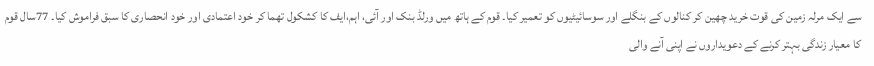سے ایک مرلہ زمین کی قوت خرید چھین کر کنالوں کے بنگلے اور سوسائیٹیوں کو تعمیر کیا۔ قوم کے ہاتھ میں ورلڈ بنک اور آئی، اہم،ایف کا کشکول تھما کر خود اعتمادی اور خود انحصاری کا سبق فراموش کیا۔ 77سال قوم کا معیار زندگی بہتر کرنے کے دعویداروں نے اپنی آنے والی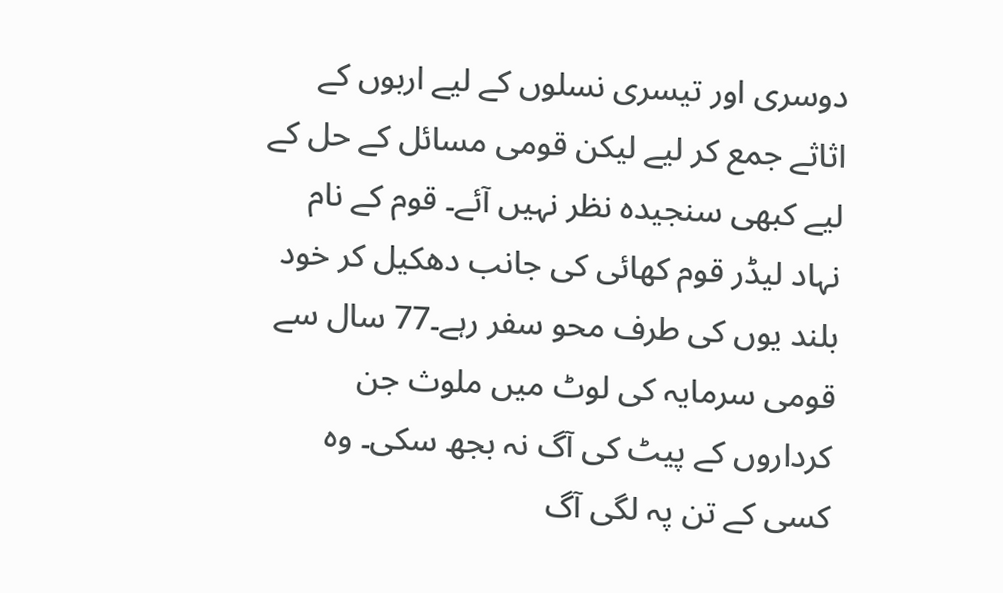دوسری اور تیسری نسلوں کے لیے اربوں کے اثاثے جمع کر لیے لیکن قومی مسائل کے حل کے لیے کبھی سنجیدہ نظر نہیں آئے۔ قوم کے نام نہاد لیڈر قوم کھائی کی جانب دھکیل کر خود بلند یوں کی طرف محو سفر رہے۔77 سال سے قومی سرمایہ کی لوٹ میں ملوث جن کرداروں کے پیٹ کی آگ نہ بجھ سکی۔ وہ کسی کے تن پہ لگی آگ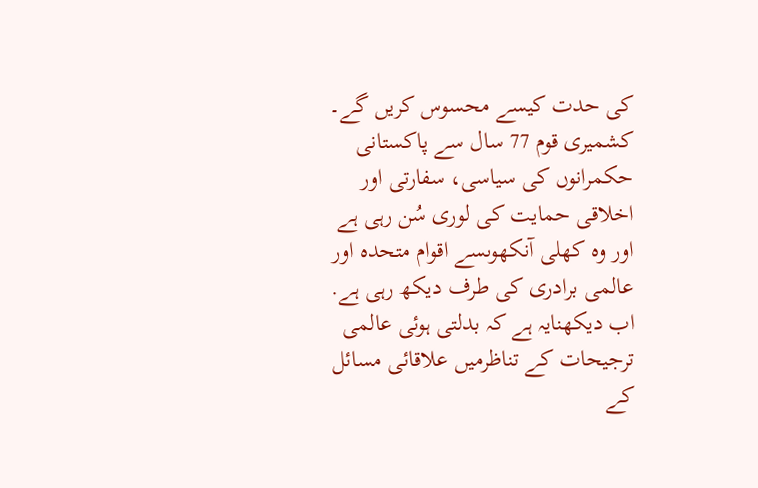کی حدت کیسے محسوس کریں گے۔ کشمیری قوم 77 سال سے پاکستانی حکمرانوں کی سیاسی، سفارتی اور اخلاقی حمایت کی لوری سُن رہی ہے اور وہ کھلی آنکھوںسے اقوام متحدہ اور عالمی برادری کی طرف دیکھ رہی ہے. اب دیکھنایہ ہے کہ بدلتی ہوئی عالمی ترجیحات کے تناظرمیں علاقائی مسائل کے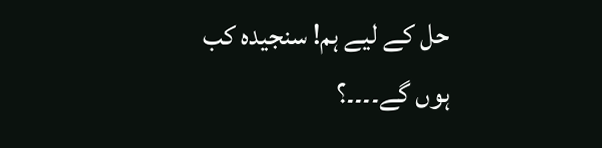حل کے لیے ہم! سنجیدہ کب ہوں گے۔۔۔۔؟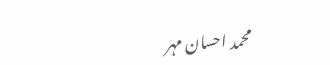محمد احسان مہر